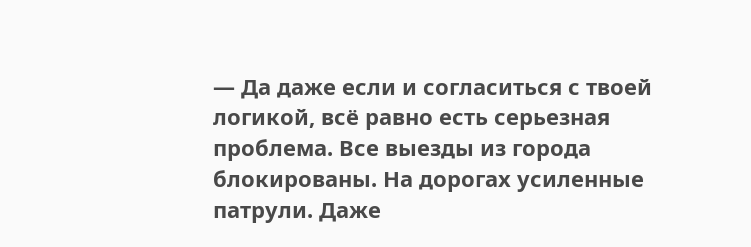— Да даже если и согласиться с твоей логикой, всё равно есть серьезная проблема. Все выезды из города блокированы. На дорогах усиленные патрули. Даже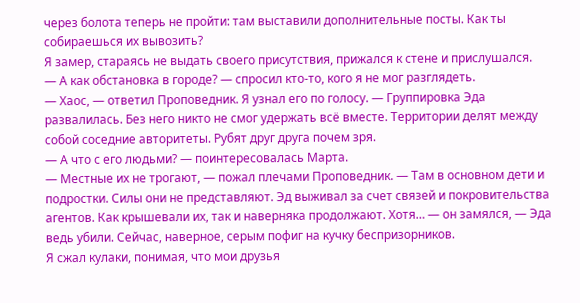через болота теперь не пройти: там выставили дополнительные посты. Как ты собираешься их вывозить?
Я замер, стараясь не выдать своего присутствия, прижался к стене и прислушался.
— А как обстановка в городе? — спросил кто-то, кого я не мог разглядеть.
— Хаос, — ответил Проповедник. Я узнал его по голосу. — Группировка Эда развалилась. Без него никто не смог удержать всё вместе. Территории делят между собой соседние авторитеты. Рубят друг друга почем зря.
— А что с его людьми? — поинтересовалась Марта.
— Местные их не трогают, — пожал плечами Проповедник. — Там в основном дети и подростки. Силы они не представляют. Эд выживал за счет связей и покровительства агентов. Как крышевали их, так и наверняка продолжают. Хотя… — он замялся, — Эда ведь убили. Сейчас, наверное, серым пофиг на кучку беспризорников.
Я сжал кулаки, понимая, что мои друзья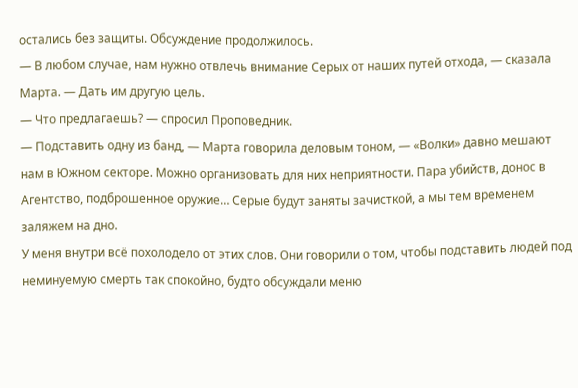остались без защиты. Обсуждение продолжилось.
— В любом случае, нам нужно отвлечь внимание Серых от наших путей отхода, — сказала Марта. — Дать им другую цель.
— Что предлагаешь? — спросил Проповедник.
— Подставить одну из банд, — Марта говорила деловым тоном, — «Волки» давно мешают нам в Южном секторе. Можно организовать для них неприятности. Пара убийств, донос в Агентство, подброшенное оружие… Серые будут заняты зачисткой, а мы тем временем заляжем на дно.
У меня внутри всё похолодело от этих слов. Они говорили о том, чтобы подставить людей под неминуемую смерть так спокойно, будто обсуждали меню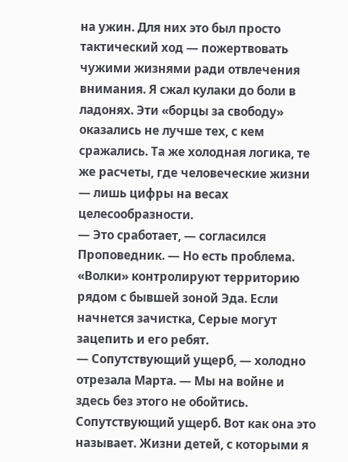на ужин. Для них это был просто тактический ход — пожертвовать чужими жизнями ради отвлечения внимания. Я сжал кулаки до боли в ладонях. Эти «борцы за свободу» оказались не лучше тех, с кем сражались. Та же холодная логика, те же расчеты, где человеческие жизни — лишь цифры на весах целесообразности.
— Это сработает, — согласился Проповедник. — Но есть проблема. «Волки» контролируют территорию рядом с бывшей зоной Эда. Если начнется зачистка, Серые могут зацепить и его ребят.
— Сопутствующий ущерб, — холодно отрезала Марта. — Мы на войне и здесь без этого не обойтись.
Сопутствующий ущерб. Вот как она это называет. Жизни детей, с которыми я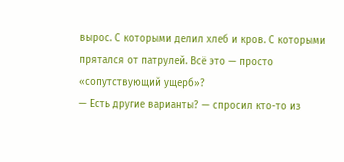вырос. С которыми делил хлеб и кров. С которыми прятался от патрулей. Всё это — просто «сопутствующий ущерб»?
— Есть другие варианты? — спросил кто-то из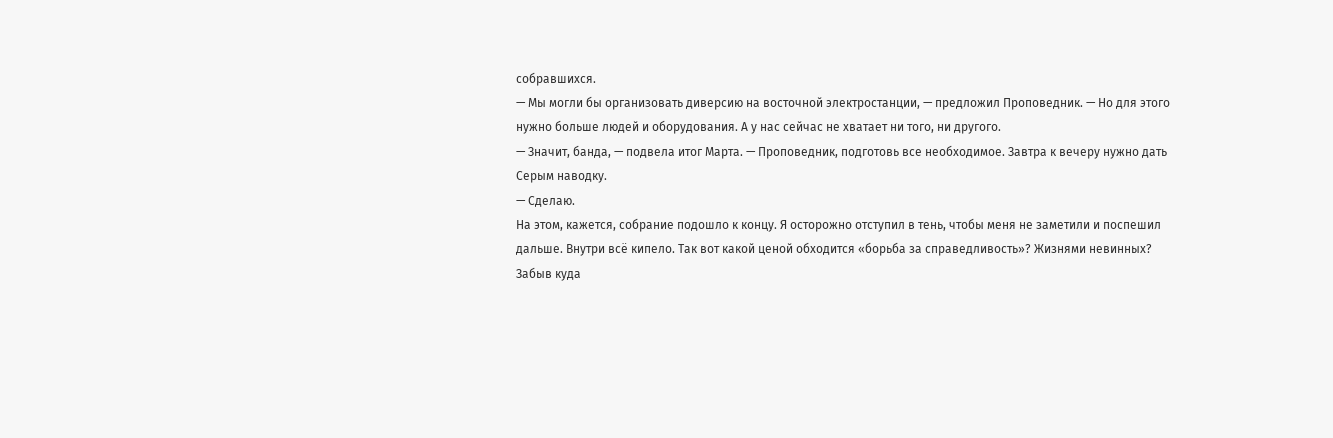собравшихся.
— Мы могли бы организовать диверсию на восточной электростанции, — предложил Проповедник. — Но для этого нужно больше людей и оборудования. А у нас сейчас не хватает ни того, ни другого.
— Значит, банда, — подвела итог Марта. — Проповедник, подготовь все необходимое. Завтра к вечеру нужно дать Серым наводку.
— Сделаю.
На этом, кажется, собрание подошло к концу. Я осторожно отступил в тень, чтобы меня не заметили и поспешил дальше. Внутри всё кипело. Так вот какой ценой обходится «борьба за справедливость»? Жизнями невинных?
Забыв куда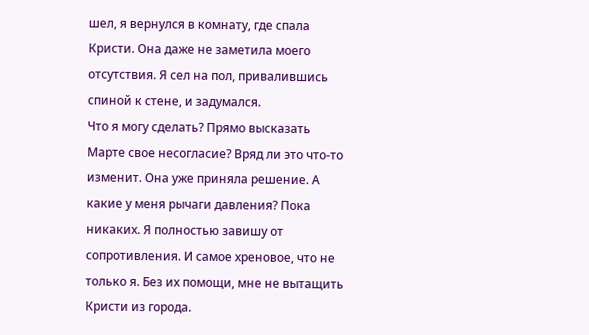шел, я вернулся в комнату, где спала Кристи. Она даже не заметила моего отсутствия. Я сел на пол, привалившись спиной к стене, и задумался.
Что я могу сделать? Прямо высказать Марте свое несогласие? Вряд ли это что-то изменит. Она уже приняла решение. А какие у меня рычаги давления? Пока никаких. Я полностью завишу от сопротивления. И самое хреновое, что не только я. Без их помощи, мне не вытащить Кристи из города.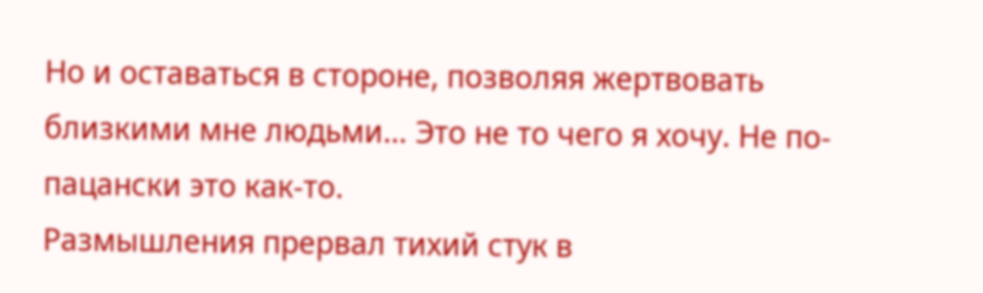Но и оставаться в стороне, позволяя жертвовать близкими мне людьми… Это не то чего я хочу. Не по-пацански это как-то.
Размышления прервал тихий стук в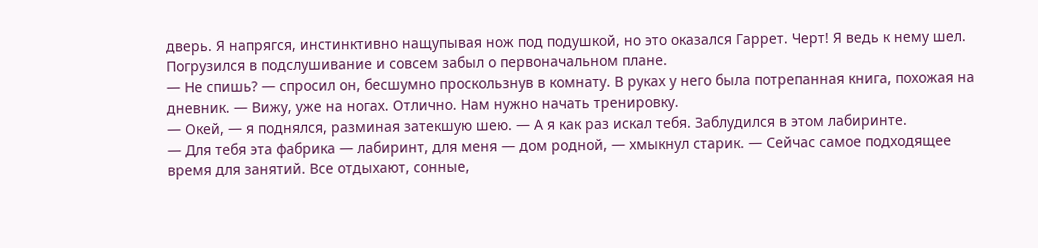дверь. Я напрягся, инстинктивно нащупывая нож под подушкой, но это оказался Гаррет. Черт! Я ведь к нему шел. Погрузился в подслушивание и совсем забыл о первоначальном плане.
— Не спишь? — спросил он, бесшумно проскользнув в комнату. В руках у него была потрепанная книга, похожая на дневник. — Вижу, уже на ногах. Отлично. Нам нужно начать тренировку.
— Окей, — я поднялся, разминая затекшую шею. — А я как раз искал тебя. Заблудился в этом лабиринте.
— Для тебя эта фабрика — лабиринт, для меня — дом родной, — хмыкнул старик. — Сейчас самое подходящее время для занятий. Все отдыхают, сонные,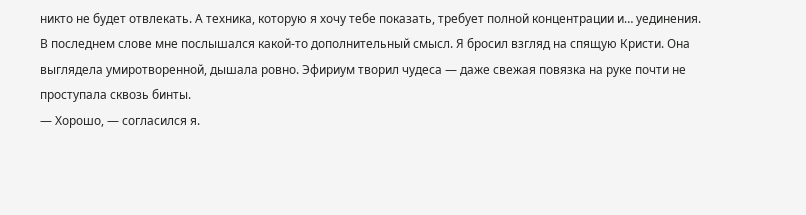никто не будет отвлекать. А техника, которую я хочу тебе показать, требует полной концентрации и… уединения.
В последнем слове мне послышался какой-то дополнительный смысл. Я бросил взгляд на спящую Кристи. Она выглядела умиротворенной, дышала ровно. Эфириум творил чудеса — даже свежая повязка на руке почти не проступала сквозь бинты.
— Хорошо, — согласился я.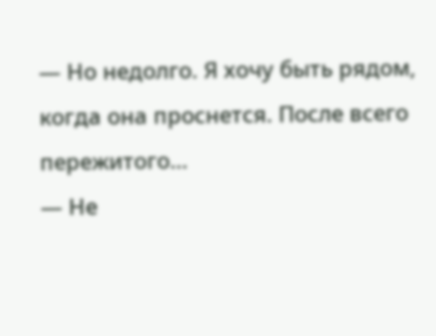— Но недолго. Я хочу быть рядом, когда она проснется. После всего пережитого…
— Не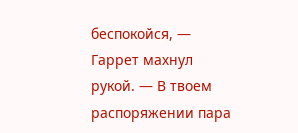беспокойся, — Гаррет махнул рукой. — В твоем распоряжении пара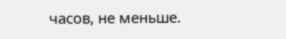часов, не меньше.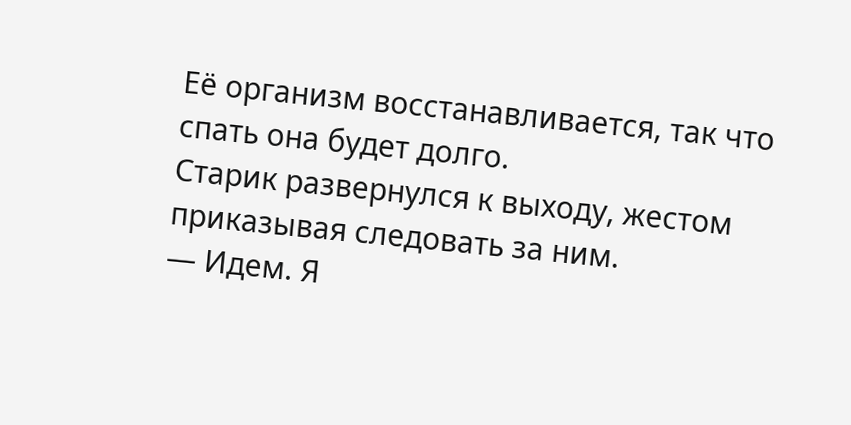Её организм восстанавливается, так что спать она будет долго.
Старик развернулся к выходу, жестом приказывая следовать за ним.
— Идем. Я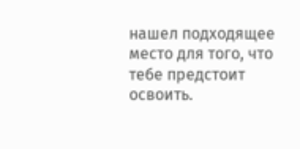нашел подходящее место для того, что тебе предстоит освоить.